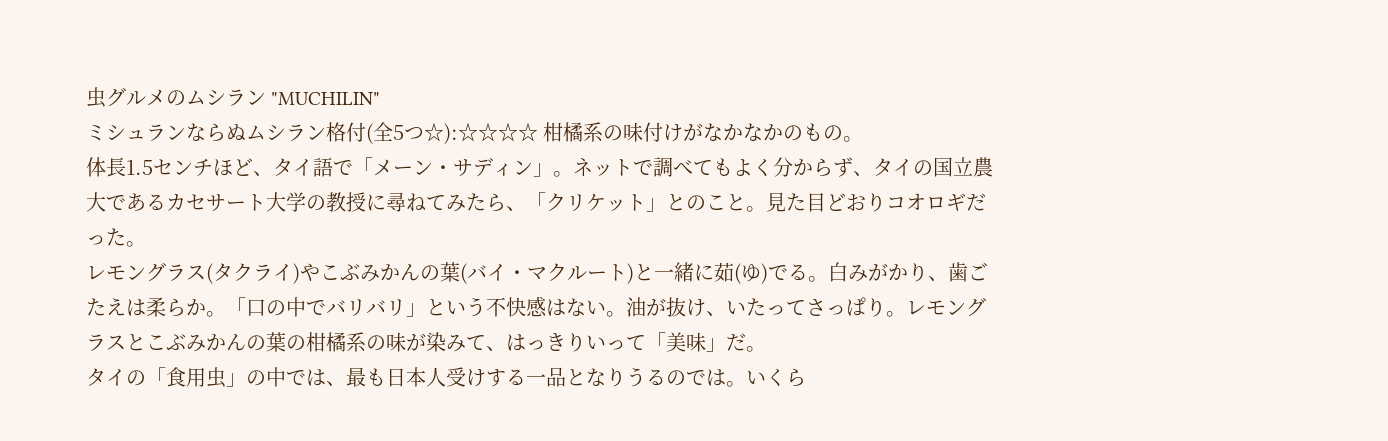虫グルメのムシラン "MUCHILIN"
ミシュランならぬムシラン格付(全5つ☆):☆☆☆☆ 柑橘系の味付けがなかなかのもの。
体長1.5センチほど、タイ語で「メーン・サディン」。ネットで調べてもよく分からず、タイの国立農大であるカセサート大学の教授に尋ねてみたら、「クリケット」とのこと。見た目どおりコオロギだった。
レモングラス(タクライ)やこぶみかんの葉(バイ・マクルート)と一緒に茹(ゆ)でる。白みがかり、歯ごたえは柔らか。「口の中でバリバリ」という不快感はない。油が抜け、いたってさっぱり。レモングラスとこぶみかんの葉の柑橘系の味が染みて、はっきりいって「美味」だ。
タイの「食用虫」の中では、最も日本人受けする一品となりうるのでは。いくら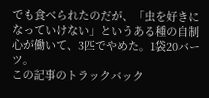でも食べられたのだが、「虫を好きになっていけない」というある種の自制心が働いて、3匹でやめた。1袋20バーツ。
この記事のトラックバック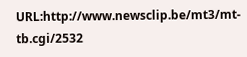URL:http://www.newsclip.be/mt3/mt-tb.cgi/2532